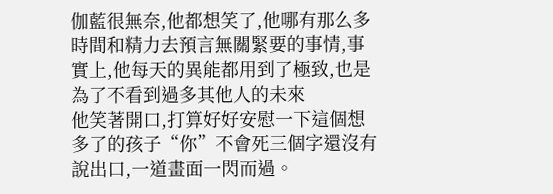伽藍很無奈,他都想笑了,他哪有那么多時間和精力去預言無關緊要的事情,事實上,他每天的異能都用到了極致,也是為了不看到過多其他人的未來
他笑著開口,打算好好安慰一下這個想多了的孩子“你”不會死三個字還沒有說出口,一道畫面一閃而過。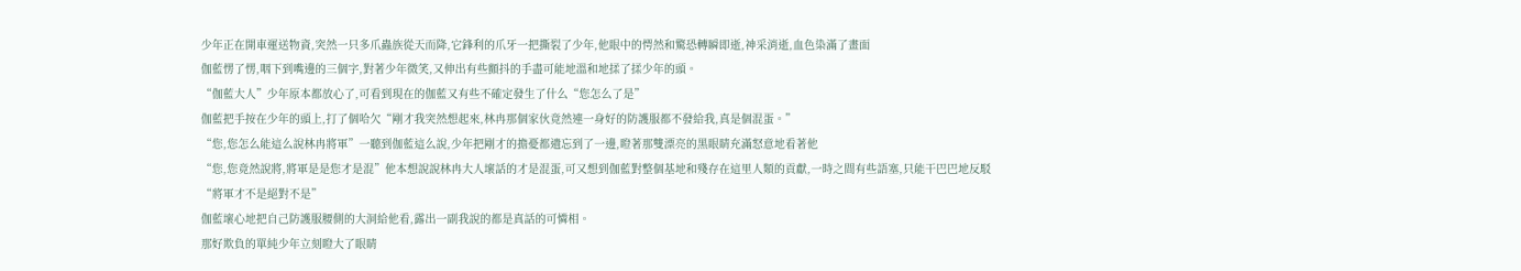少年正在開車運送物資,突然一只多爪蟲族從天而降,它鋒利的爪牙一把撕裂了少年,他眼中的愕然和驚恐轉瞬即逝,神采消逝,血色染滿了畫面
伽藍愣了愣,咽下到嘴邊的三個字,對著少年微笑,又伸出有些顫抖的手盡可能地溫和地揉了揉少年的頭。
“伽藍大人”少年原本都放心了,可看到現在的伽藍又有些不確定發生了什么“您怎么了是”
伽藍把手按在少年的頭上,打了個哈欠“剛才我突然想起來,林冉那個家伙竟然連一身好的防護服都不發給我,真是個混蛋。”
“您,您怎么能這么說林冉將軍”一聽到伽藍這么說,少年把剛才的擔憂都遺忘到了一邊,瞪著那雙漂亮的黑眼睛充滿怒意地看著他
“您,您竟然說將,將軍是是您才是混”他本想說說林冉大人壞話的才是混蛋,可又想到伽藍對整個基地和殘存在這里人類的貢獻,一時之間有些語塞,只能干巴巴地反駁
“將軍才不是絕對不是”
伽藍壞心地把自己防護服腰側的大洞給他看,露出一副我說的都是真話的可憐相。
那好欺負的單純少年立刻瞪大了眼睛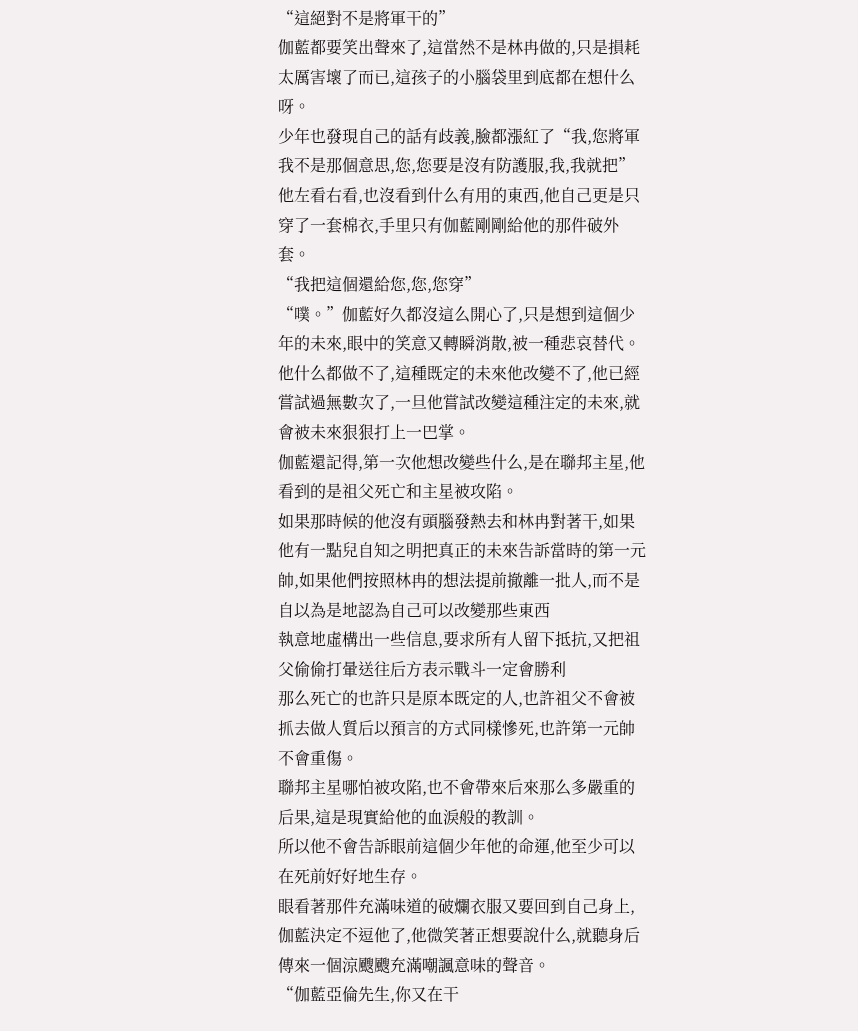“這絕對不是將軍干的”
伽藍都要笑出聲來了,這當然不是林冉做的,只是損耗太厲害壞了而已,這孩子的小腦袋里到底都在想什么呀。
少年也發現自己的話有歧義,臉都漲紅了“我,您將軍我不是那個意思,您,您要是沒有防護服,我,我就把”他左看右看,也沒看到什么有用的東西,他自己更是只穿了一套棉衣,手里只有伽藍剛剛給他的那件破外套。
“我把這個還給您,您,您穿”
“噗。”伽藍好久都沒這么開心了,只是想到這個少年的未來,眼中的笑意又轉瞬消散,被一種悲哀替代。
他什么都做不了,這種既定的未來他改變不了,他已經嘗試過無數次了,一旦他嘗試改變這種注定的未來,就會被未來狠狠打上一巴掌。
伽藍還記得,第一次他想改變些什么,是在聯邦主星,他看到的是祖父死亡和主星被攻陷。
如果那時候的他沒有頭腦發熱去和林冉對著干,如果他有一點兒自知之明把真正的未來告訴當時的第一元帥,如果他們按照林冉的想法提前撤離一批人,而不是自以為是地認為自己可以改變那些東西
執意地虛構出一些信息,要求所有人留下抵抗,又把祖父偷偷打暈送往后方表示戰斗一定會勝利
那么死亡的也許只是原本既定的人,也許祖父不會被抓去做人質后以預言的方式同樣慘死,也許第一元帥不會重傷。
聯邦主星哪怕被攻陷,也不會帶來后來那么多嚴重的后果,這是現實給他的血淚般的教訓。
所以他不會告訴眼前這個少年他的命運,他至少可以在死前好好地生存。
眼看著那件充滿味道的破爛衣服又要回到自己身上,伽藍決定不逗他了,他微笑著正想要說什么,就聽身后傳來一個涼颼颼充滿嘲諷意味的聲音。
“伽藍亞倫先生,你又在干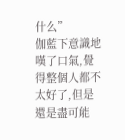什么”
伽藍下意識地嘆了口氣,覺得整個人都不太好了,但是還是盡可能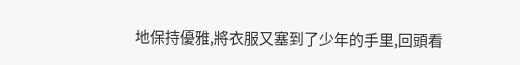地保持優雅,將衣服又塞到了少年的手里,回頭看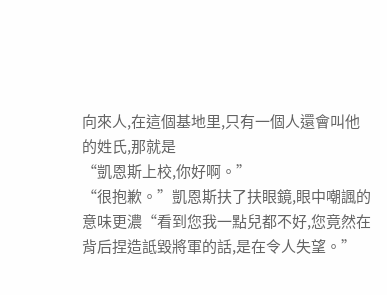向來人,在這個基地里,只有一個人還會叫他的姓氏,那就是
“凱恩斯上校,你好啊。”
“很抱歉。”凱恩斯扶了扶眼鏡,眼中嘲諷的意味更濃“看到您我一點兒都不好,您竟然在背后捏造詆毀將軍的話,是在令人失望。”